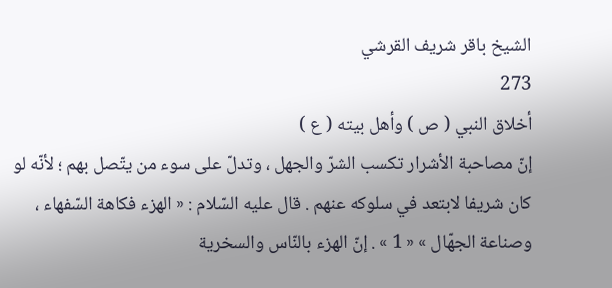الشيخ باقر شريف القرشي
273
أخلاق النبي ( ص ) وأهل بيته ( ع )
إنّ مصاحبة الأشرار تكسب الشرّ والجهل ، وتدلّ على سوء من يتّصل بهم ؛ لأنّه لو كان شريفا لابتعد في سلوكه عنهم . قال عليه السّلام : « الهزء فكاهة السّفهاء ، وصناعة الجهّال » « 1 » . إنّ الهزء بالنّاس والسخرية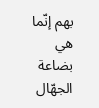بهم إنّما هي بضاعة الجهّال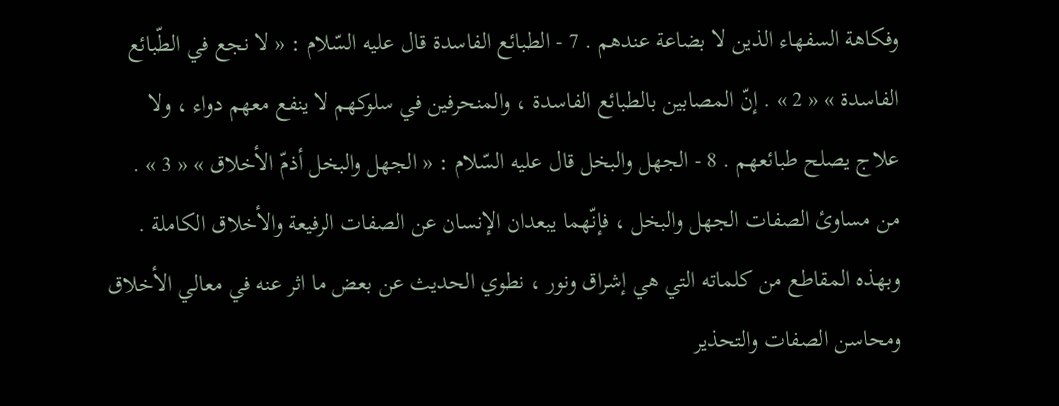وفكاهة السفهاء الذين لا بضاعة عندهم . 7 - الطبائع الفاسدة قال عليه السّلام : « لا نجع في الطّبائع الفاسدة » « 2 » . إنّ المصابين بالطبائع الفاسدة ، والمنحرفين في سلوكهم لا ينفع معهم دواء ، ولا علاج يصلح طبائعهم . 8 - الجهل والبخل قال عليه السّلام : « الجهل والبخل أذمّ الأخلاق » « 3 » . من مساوئ الصفات الجهل والبخل ، فإنّهما يبعدان الإنسان عن الصفات الرفيعة والأخلاق الكاملة . وبهذه المقاطع من كلماته التي هي إشراق ونور ، نطوي الحديث عن بعض ما اثر عنه في معالي الأخلاق ومحاسن الصفات والتحذير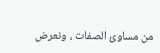من مساوئ الصفات ، ونعرض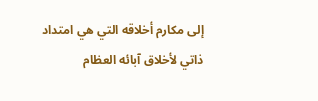إلى مكارم أخلاقه التي هي امتداد ذاتي لأخلاق آبائه العظام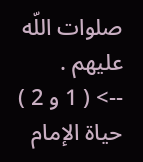صلوات اللّه عليهم .
--> ( 1 و 2 ) حياة الإمام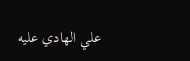علي الهادي عليه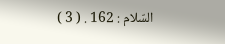السّلام : 162 . ( 3 )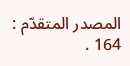المصدر المتقدّم : 164 .